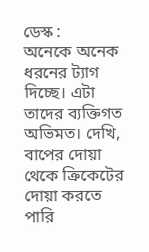ডেস্ক :
অনেকে অনেক ধরনের ট্যাগ দিচ্ছে। এটা তাদের ব্যক্তিগত অভিমত। দেখি, বাপের দোয়া থেকে ক্রিকেটের দোয়া করতে পারি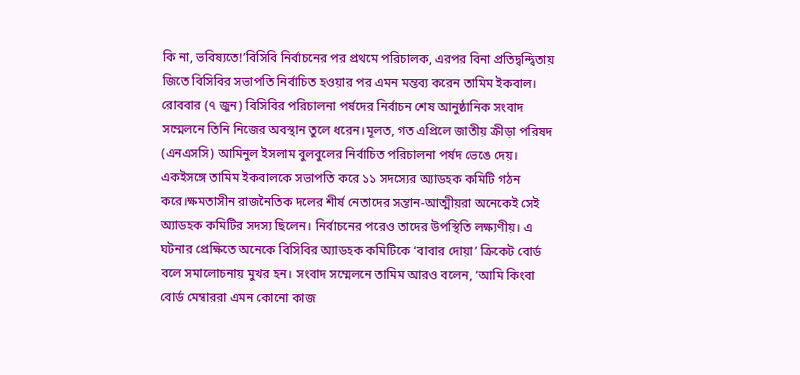কি না, ভবিষ্যতে!’বিসিবি নির্বাচনের পর প্রথমে পরিচালক, এরপর বিনা প্রতিদ্বন্দ্বিতায় জিতে বিসিবির সভাপতি নির্বাচিত হওয়ার পর এমন মন্তব্য করেন তামিম ইকবাল। রোববার (৭ জুন) বিসিবির পরিচালনা পর্ষদের নির্বাচন শেষ আনুষ্ঠানিক সংবাদ সম্মেলনে তিনি নিজের অবস্থান তুলে ধরেন।মূলত, গত এপ্রিলে জাতীয় ক্রীড়া পরিষদ (এনএসসি) আমিনুল ইসলাম বুলবুলের নির্বাচিত পরিচালনা পর্ষদ ভেঙে দেয়। একইসঙ্গে তামিম ইকবালকে সভাপতি করে ১১ সদস্যের অ্যাডহক কমিটি গঠন করে।ক্ষমতাসীন রাজনৈতিক দলের শীর্ষ নেতাদের সন্তান-আত্মীয়রা অনেকেই সেই অ্যাডহক কমিটির সদস্য ছিলেন। নির্বাচনের পরেও তাদের উপস্থিতি লক্ষ্যণীয়। এ ঘটনার প্রেক্ষিতে অনেকে বিসিবির অ্যাডহক কমিটিকে ‘বাবার দোয়া’ ক্রিকেট বোর্ড বলে সমালোচনায় মুখর হন। সংবাদ সম্মেলনে তামিম আরও বলেন, ‘আমি কিংবা বোর্ড মেম্বাররা এমন কোনো কাজ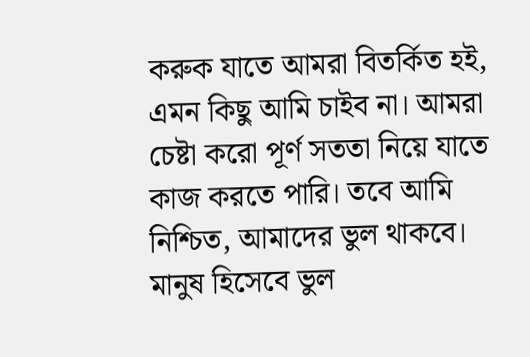করুক যাতে আমরা বিতর্কিত হই, এমন কিছু আমি চাইব না। আমরা চেষ্টা করো পূর্ণ সততা নিয়ে যাতে কাজ করতে পারি। তবে আমি নিশ্চিত, আমাদের ভুল থাকবে। মানুষ হিসেবে ভুল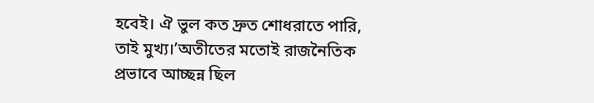হবেই। ঐ ভুল কত দ্রুত শোধরাতে পারি, তাই মুখ্য।’অতীতের মতোই রাজনৈতিক প্রভাবে আচ্ছন্ন ছিল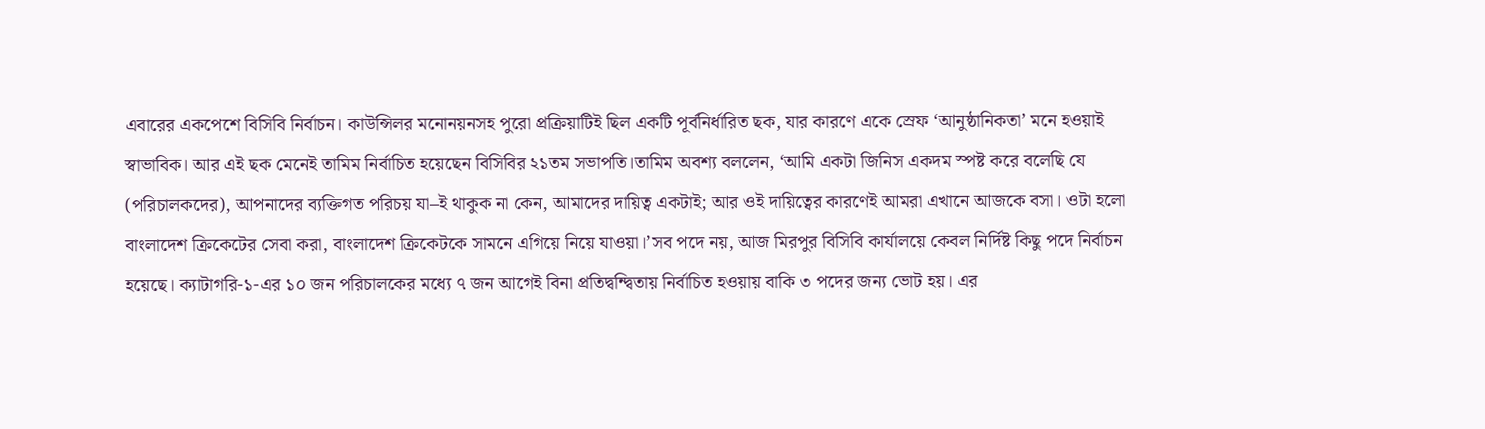এবারের একপেশে বিসিবি নির্বাচন। কাউন্সিলর মনোনয়নসহ পুরো প্রক্রিয়াটিই ছিল একটি পূর্বনির্ধারিত ছক, যার কারণে একে স্রেফ ‘আনুষ্ঠানিকতা’ মনে হওয়াই স্বাভাবিক। আর এই ছক মেনেই তামিম নির্বাচিত হয়েছেন বিসিবির ২১তম সভাপতি।তামিম অবশ্য বললেন, ‘আমি একটা জিনিস একদম স্পষ্ট করে বলেছি যে (পরিচালকদের), আপনাদের ব্যক্তিগত পরিচয় যা–ই থাকুক না কেন, আমাদের দায়িত্ব একটাই; আর ওই দায়িত্বের কারণেই আমরা এখানে আজকে বসা। ওটা হলো বাংলাদেশ ক্রিকেটের সেবা করা, বাংলাদেশ ক্রিকেটকে সামনে এগিয়ে নিয়ে যাওয়া।’সব পদে নয়, আজ মিরপুর বিসিবি কার্যালয়ে কেবল নির্দিষ্ট কিছু পদে নির্বাচন হয়েছে। ক্যাটাগরি-১-এর ১০ জন পরিচালকের মধ্যে ৭ জন আগেই বিনা প্রতিদ্বন্দ্বিতায় নির্বাচিত হওয়ায় বাকি ৩ পদের জন্য ভোট হয়। এর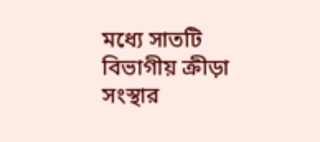মধ্যে সাতটি বিভাগীয় ক্রীড়া সংস্থার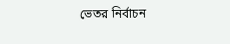ভেতর নির্বাচন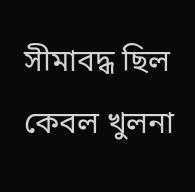সীমাবদ্ধ ছিল কেবল খুলনা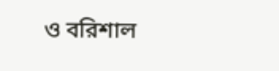ও বরিশাল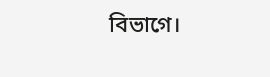বিভাগে।